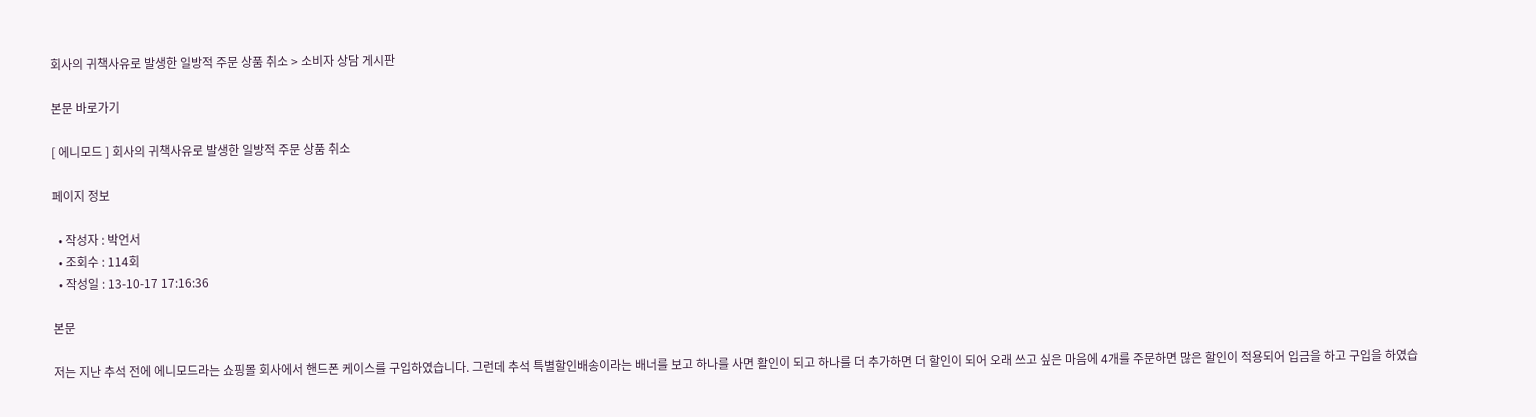회사의 귀책사유로 발생한 일방적 주문 상품 취소 > 소비자 상담 게시판

본문 바로가기

[ 에니모드 ] 회사의 귀책사유로 발생한 일방적 주문 상품 취소

페이지 정보

  • 작성자 : 박언서
  • 조회수 : 114회
  • 작성일 : 13-10-17 17:16:36

본문

저는 지난 추석 전에 에니모드라는 쇼핑몰 회사에서 핸드폰 케이스를 구입하였습니다. 그런데 추석 특별할인배송이라는 배너를 보고 하나를 사면 활인이 되고 하나를 더 추가하면 더 할인이 되어 오래 쓰고 싶은 마음에 4개를 주문하면 많은 할인이 적용되어 입금을 하고 구입을 하였습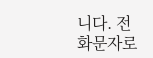니다. 전화문자로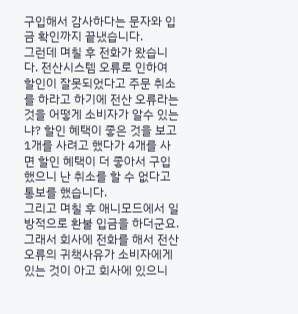구입해서 감사하다는 문자와 입금 확인까지 끝냈습니다.
그런데 며칠 후 전화가 왔습니다. 전산시스템 오류로 인하여 할인이 잘못되었다고 주문 취소를 하라고 하기에 전산 오류라는 것을 어떻게 소비자가 알수 있는냐? 할인 혜택이 좋은 것을 보고 1개를 사려고 했다가 4개를 사면 할인 혜택이 더 좋아서 구입했으니 난 취소를 할 수 없다고 통보를 했습니다.
그리고 며칠 후 애니모드에서 일방적으로 환불 입금을 하더군요. 그래서 회사에 전화를 해서 전산오류의 귀책사유가 소비자에게 있는 것이 아고 회사에 있으니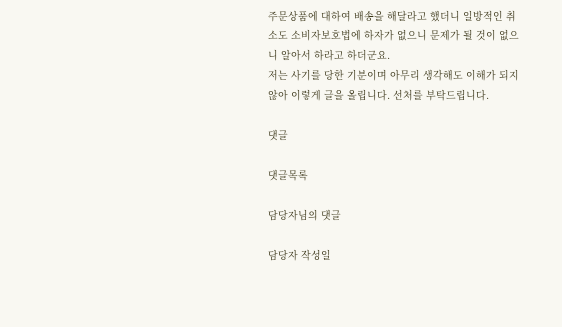주문상품에 대하여 배송을 해달라고 했더니 일방적인 취소도 소비자보호법에 하자가 없으니 문제가 될 것이 없으니 알아서 하라고 하더군요.
저는 사기를 당한 기분이며 아무리 생각해도 이해가 되지 않아 이렇게 글을 올립니다. 선처를 부탁드립니다.

댓글

댓글목록

담당자님의 댓글

담당자 작성일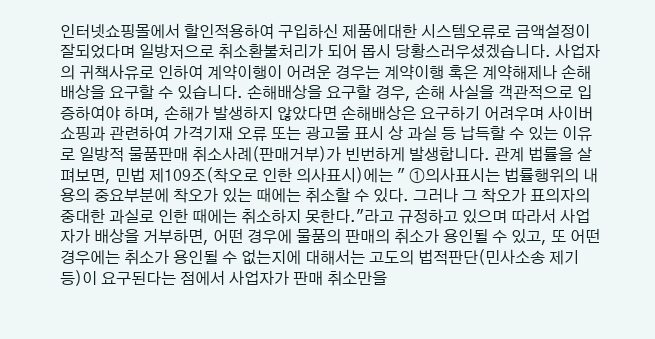인터넷쇼핑몰에서 할인적용하여 구입하신 제품에대한 시스템오류로 금액설정이 잘되었다며 일방저으로 취소환불처리가 되어 몹시 당황스러우셨겠습니다. 사업자의 귀책사유로 인하여 계약이행이 어려운 경우는 계약이행 혹은 계약해제나 손해배상을 요구할 수 있습니다. 손해배상을 요구할 경우, 손해 사실을 객관적으로 입증하여야 하며, 손해가 발생하지 않았다면 손해배상은 요구하기 어려우며 사이버 쇼핑과 관련하여 가격기재 오류 또는 광고물 표시 상 과실 등 납득할 수 있는 이유로 일방적 물품판매 취소사례(판매거부)가 빈번하게 발생합니다. 관계 법률을 살펴보면, 민법 제109조(착오로 인한 의사표시)에는 " ①의사표시는 법률행위의 내용의 중요부분에 착오가 있는 때에는 취소할 수 있다. 그러나 그 착오가 표의자의 중대한 과실로 인한 때에는 취소하지 못한다."라고 규정하고 있으며 따라서 사업자가 배상을 거부하면, 어떤 경우에 물품의 판매의 취소가 용인될 수 있고, 또 어떤 경우에는 취소가 용인될 수 없는지에 대해서는 고도의 법적판단(민사소송 제기 등)이 요구된다는 점에서 사업자가 판매 취소만을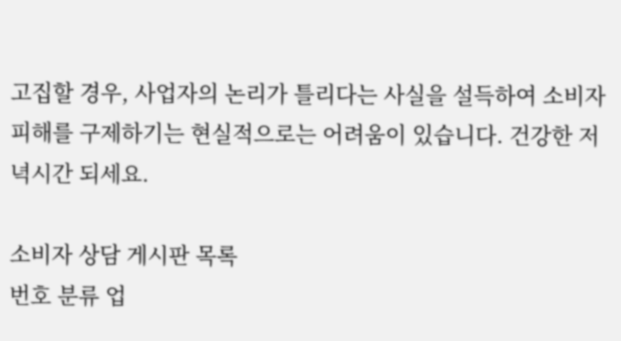고집할 경우, 사업자의 논리가 틀리다는 사실을 설득하여 소비자 피해를 구제하기는 현실적으로는 어려움이 있습니다. 건강한 저녁시간 되세요.

소비자 상담 게시판 목록
번호 분류 업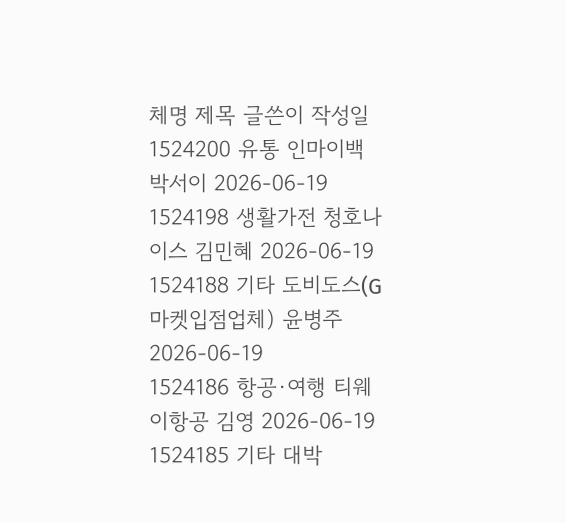체명 제목 글쓴이 작성일
1524200 유통 인마이백 박서이 2026-06-19
1524198 생활가전 청호나이스 김민혜 2026-06-19
1524188 기타 도비도스(G마켓입점업체) 윤병주 2026-06-19
1524186 항공·여행 티웨이항공 김영 2026-06-19
1524185 기타 대박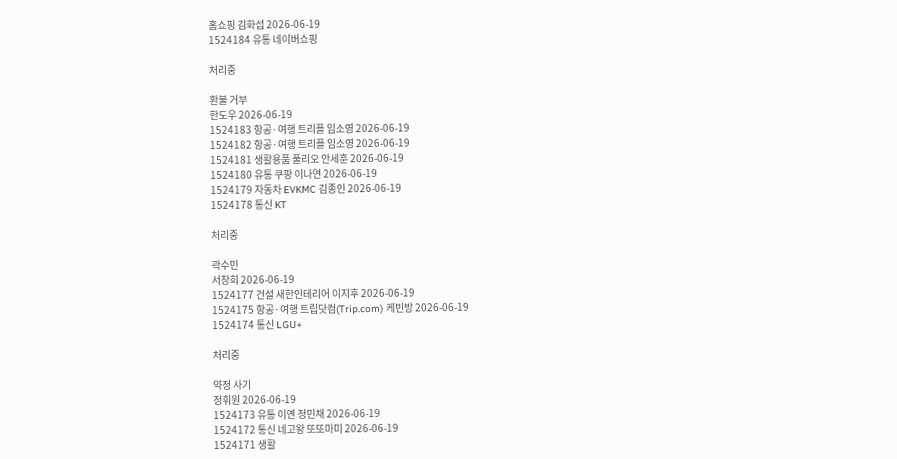홈쇼핑 김화섭 2026-06-19
1524184 유통 네이버쇼핑

처리중

환불 거부
한도우 2026-06-19
1524183 항공·여행 트리플 임소영 2026-06-19
1524182 항공·여행 트리플 임소영 2026-06-19
1524181 생활용품 풀리오 안세훈 2026-06-19
1524180 유통 쿠팡 이나연 2026-06-19
1524179 자동차 EVKMC 김종인 2026-06-19
1524178 통신 KT

처리중

곽수민
서창희 2026-06-19
1524177 건설 새한인테리어 이지후 2026-06-19
1524175 항공·여행 트립닷컴(Trip.com) 케빈방 2026-06-19
1524174 통신 LGU+

처리중

약정 사기
정휘원 2026-06-19
1524173 유통 이옌 정민채 2026-06-19
1524172 통신 네고왕 또또마미 2026-06-19
1524171 생활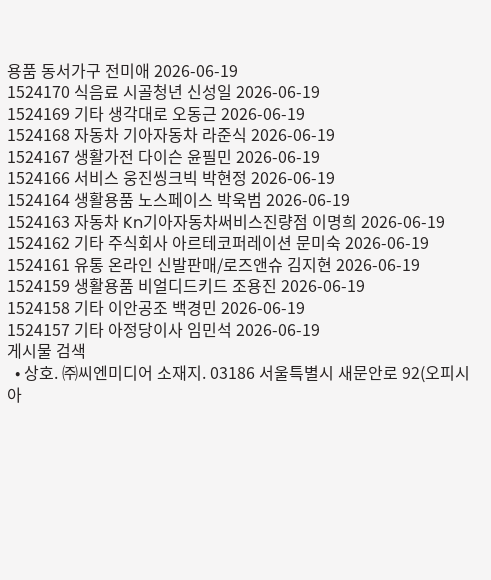용품 동서가구 전미애 2026-06-19
1524170 식음료 시골청년 신성일 2026-06-19
1524169 기타 생각대로 오동근 2026-06-19
1524168 자동차 기아자동차 라준식 2026-06-19
1524167 생활가전 다이슨 윤필민 2026-06-19
1524166 서비스 웅진씽크빅 박현정 2026-06-19
1524164 생활용품 노스페이스 박욱범 2026-06-19
1524163 자동차 Kn기아자동차써비스진량점 이명희 2026-06-19
1524162 기타 주식회사 아르테코퍼레이션 문미숙 2026-06-19
1524161 유통 온라인 신발판매/로즈앤슈 김지현 2026-06-19
1524159 생활용품 비얼디드키드 조용진 2026-06-19
1524158 기타 이안공조 백경민 2026-06-19
1524157 기타 아정당이사 임민석 2026-06-19
게시물 검색
  • 상호. ㈜씨엔미디어 소재지. 03186 서울특별시 새문안로 92(오피시아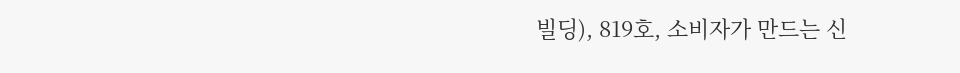빌딩), 819호, 소비자가 만드는 신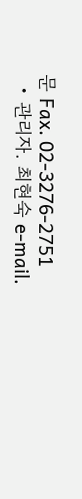문 Fax. 02-3276-2751
  • 관리자. 최현숙 e-mail.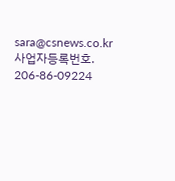sara@csnews.co.kr 사업자등록번호. 206-86-09224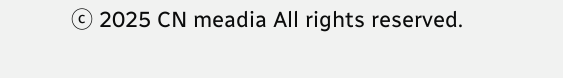ⓒ 2025 CN meadia All rights reserved.